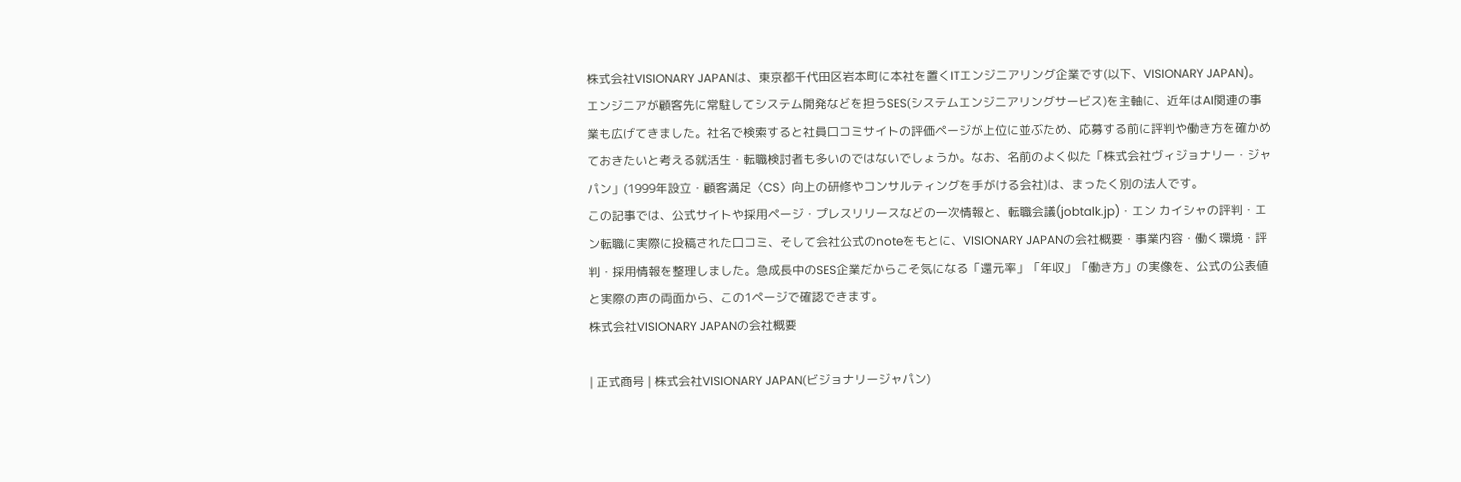株式会社VISIONARY JAPANは、東京都千代田区岩本町に本社を置くITエンジニアリング企業です(以下、VISIONARY JAPAN)。エンジニアが顧客先に常駐してシステム開発などを担うSES(システムエンジニアリングサービス)を主軸に、近年はAI関連の事業も広げてきました。社名で検索すると社員口コミサイトの評価ページが上位に並ぶため、応募する前に評判や働き方を確かめておきたいと考える就活生・転職検討者も多いのではないでしょうか。なお、名前のよく似た「株式会社ヴィジョナリー・ジャパン」(1999年設立・顧客満足〈CS〉向上の研修やコンサルティングを手がける会社)は、まったく別の法人です。
この記事では、公式サイトや採用ページ・プレスリリースなどの一次情報と、転職会議(jobtalk.jp)・エン カイシャの評判・エン転職に実際に投稿された口コミ、そして会社公式のnoteをもとに、VISIONARY JAPANの会社概要・事業内容・働く環境・評判・採用情報を整理しました。急成長中のSES企業だからこそ気になる「還元率」「年収」「働き方」の実像を、公式の公表値と実際の声の両面から、この1ページで確認できます。
株式会社VISIONARY JAPANの会社概要

| 正式商号 | 株式会社VISIONARY JAPAN(ビジョナリージャパン)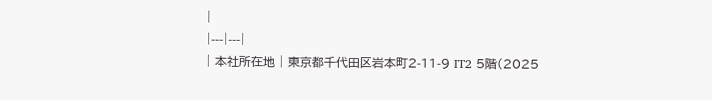|
|---|---|
| 本社所在地 | 東京都千代田区岩本町2-11-9 IT2 5階(2025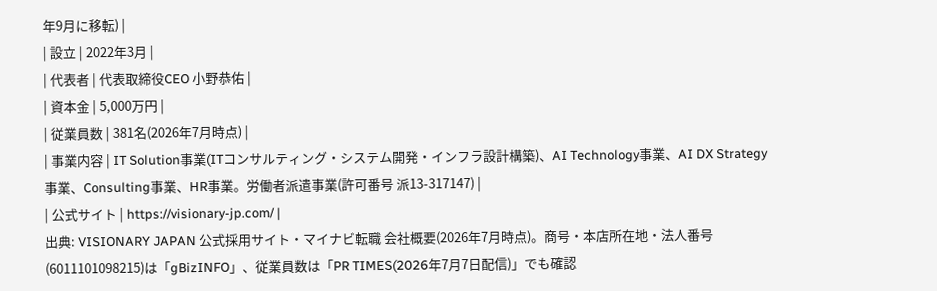年9月に移転) |
| 設立 | 2022年3月 |
| 代表者 | 代表取締役CEO 小野恭佑 |
| 資本金 | 5,000万円 |
| 従業員数 | 381名(2026年7月時点) |
| 事業内容 | IT Solution事業(ITコンサルティング・システム開発・インフラ設計構築)、AI Technology事業、AI DX Strategy事業、Consulting事業、HR事業。労働者派遣事業(許可番号 派13-317147) |
| 公式サイト | https://visionary-jp.com/ |
出典: VISIONARY JAPAN 公式採用サイト・マイナビ転職 会社概要(2026年7月時点)。商号・本店所在地・法人番号(6011101098215)は「gBizINFO」、従業員数は「PR TIMES(2026年7月7日配信)」でも確認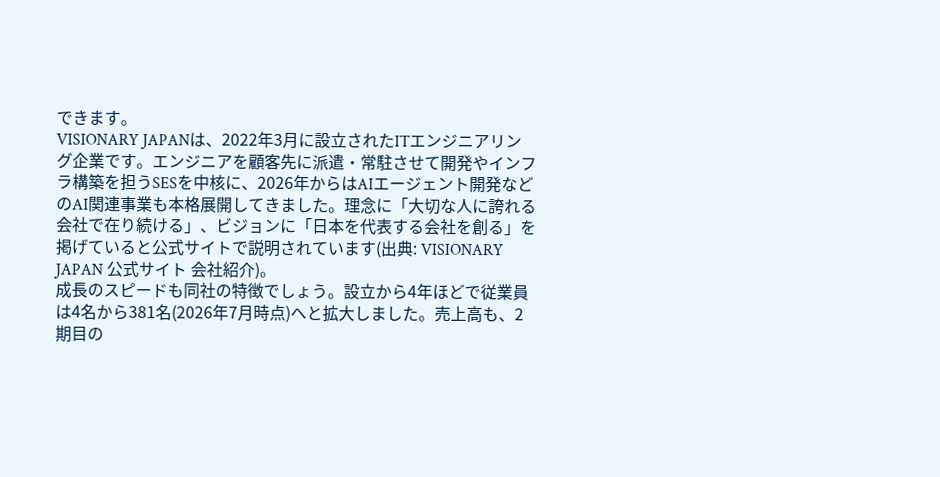できます。
VISIONARY JAPANは、2022年3月に設立されたITエンジニアリング企業です。エンジニアを顧客先に派遣・常駐させて開発やインフラ構築を担うSESを中核に、2026年からはAIエージェント開発などのAI関連事業も本格展開してきました。理念に「大切な人に誇れる会社で在り続ける」、ビジョンに「日本を代表する会社を創る」を掲げていると公式サイトで説明されています(出典: VISIONARY JAPAN 公式サイト 会社紹介)。
成長のスピードも同社の特徴でしょう。設立から4年ほどで従業員は4名から381名(2026年7月時点)へと拡大しました。売上高も、2期目の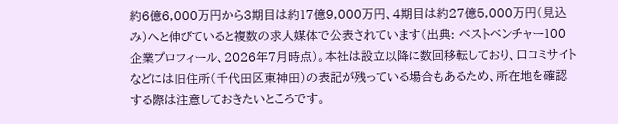約6億6,000万円から3期目は約17億9,000万円、4期目は約27億5,000万円(見込み)へと伸びていると複数の求人媒体で公表されています(出典: ベストベンチャー100 企業プロフィール、2026年7月時点)。本社は設立以降に数回移転しており、口コミサイトなどには旧住所(千代田区東神田)の表記が残っている場合もあるため、所在地を確認する際は注意しておきたいところです。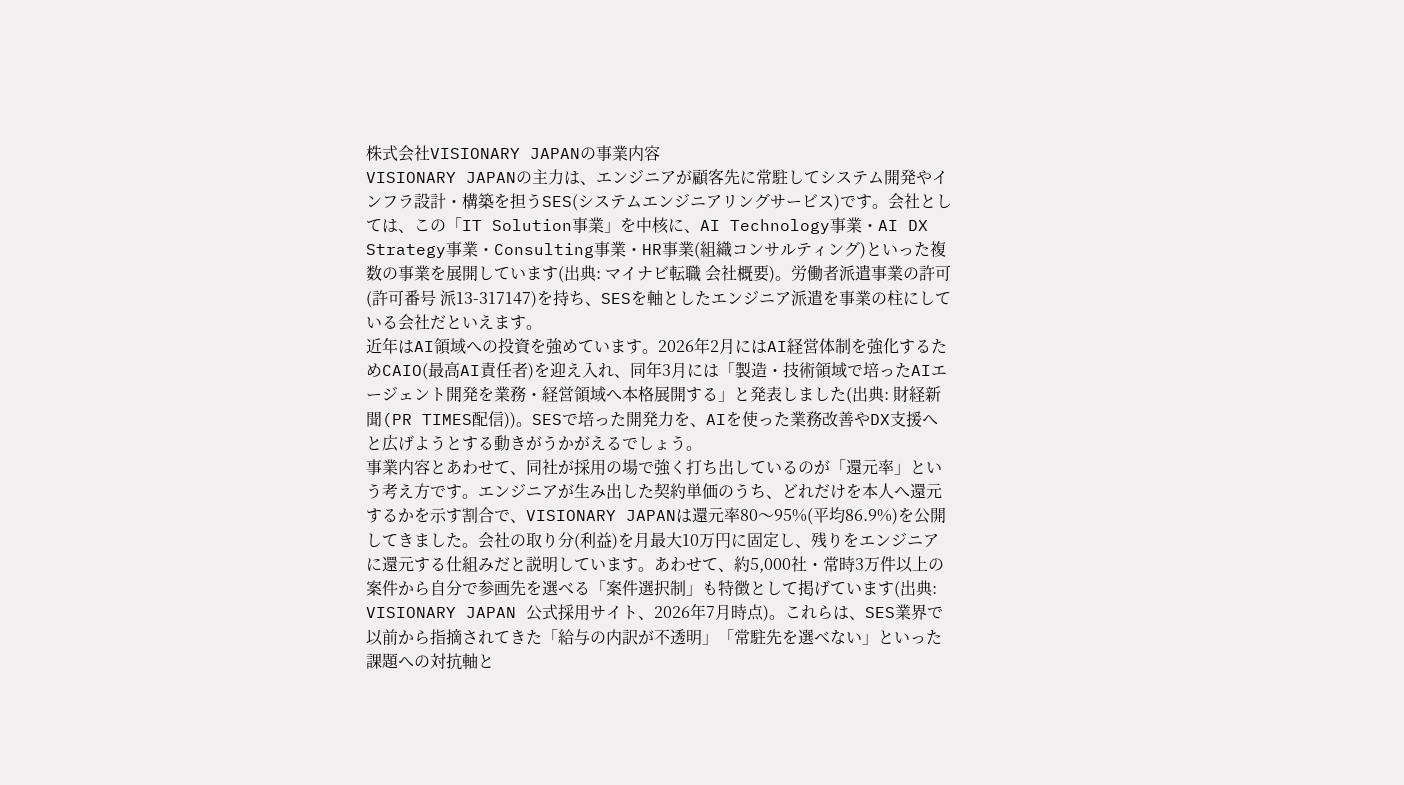株式会社VISIONARY JAPANの事業内容
VISIONARY JAPANの主力は、エンジニアが顧客先に常駐してシステム開発やインフラ設計・構築を担うSES(システムエンジニアリングサービス)です。会社としては、この「IT Solution事業」を中核に、AI Technology事業・AI DX Strategy事業・Consulting事業・HR事業(組織コンサルティング)といった複数の事業を展開しています(出典: マイナビ転職 会社概要)。労働者派遣事業の許可(許可番号 派13-317147)を持ち、SESを軸としたエンジニア派遣を事業の柱にしている会社だといえます。
近年はAI領域への投資を強めています。2026年2月にはAI経営体制を強化するためCAIO(最高AI責任者)を迎え入れ、同年3月には「製造・技術領域で培ったAIエージェント開発を業務・経営領域へ本格展開する」と発表しました(出典: 財経新聞(PR TIMES配信))。SESで培った開発力を、AIを使った業務改善やDX支援へと広げようとする動きがうかがえるでしょう。
事業内容とあわせて、同社が採用の場で強く打ち出しているのが「還元率」という考え方です。エンジニアが生み出した契約単価のうち、どれだけを本人へ還元するかを示す割合で、VISIONARY JAPANは還元率80〜95%(平均86.9%)を公開してきました。会社の取り分(利益)を月最大10万円に固定し、残りをエンジニアに還元する仕組みだと説明しています。あわせて、約5,000社・常時3万件以上の案件から自分で参画先を選べる「案件選択制」も特徴として掲げています(出典: VISIONARY JAPAN 公式採用サイト、2026年7月時点)。これらは、SES業界で以前から指摘されてきた「給与の内訳が不透明」「常駐先を選べない」といった課題への対抗軸と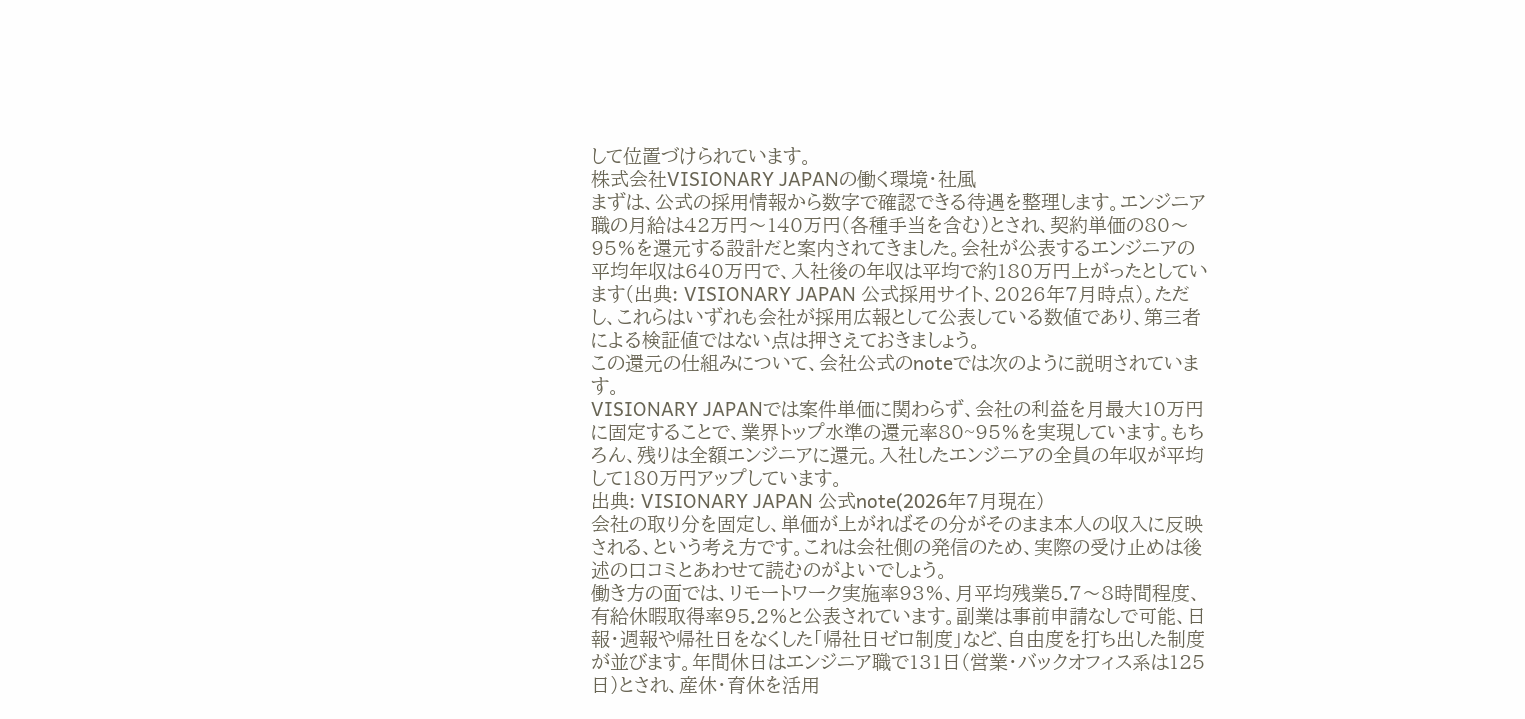して位置づけられています。
株式会社VISIONARY JAPANの働く環境・社風
まずは、公式の採用情報から数字で確認できる待遇を整理します。エンジニア職の月給は42万円〜140万円(各種手当を含む)とされ、契約単価の80〜95%を還元する設計だと案内されてきました。会社が公表するエンジニアの平均年収は640万円で、入社後の年収は平均で約180万円上がったとしています(出典: VISIONARY JAPAN 公式採用サイト、2026年7月時点)。ただし、これらはいずれも会社が採用広報として公表している数値であり、第三者による検証値ではない点は押さえておきましょう。
この還元の仕組みについて、会社公式のnoteでは次のように説明されています。
VISIONARY JAPANでは案件単価に関わらず、会社の利益を月最大10万円に固定することで、業界トップ水準の還元率80~95%を実現しています。もちろん、残りは全額エンジニアに還元。入社したエンジニアの全員の年収が平均して180万円アップしています。
出典: VISIONARY JAPAN 公式note(2026年7月現在)
会社の取り分を固定し、単価が上がればその分がそのまま本人の収入に反映される、という考え方です。これは会社側の発信のため、実際の受け止めは後述の口コミとあわせて読むのがよいでしょう。
働き方の面では、リモートワーク実施率93%、月平均残業5.7〜8時間程度、有給休暇取得率95.2%と公表されています。副業は事前申請なしで可能、日報・週報や帰社日をなくした「帰社日ゼロ制度」など、自由度を打ち出した制度が並びます。年間休日はエンジニア職で131日(営業・バックオフィス系は125日)とされ、産休・育休を活用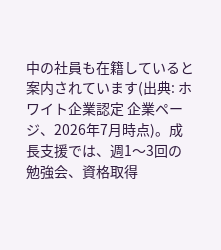中の社員も在籍していると案内されています(出典: ホワイト企業認定 企業ページ、2026年7月時点)。成長支援では、週1〜3回の勉強会、資格取得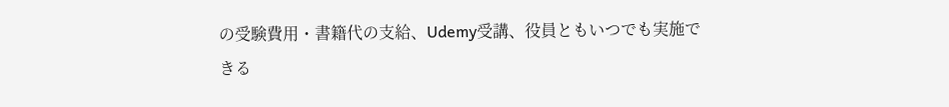の受験費用・書籍代の支給、Udemy受講、役員ともいつでも実施できる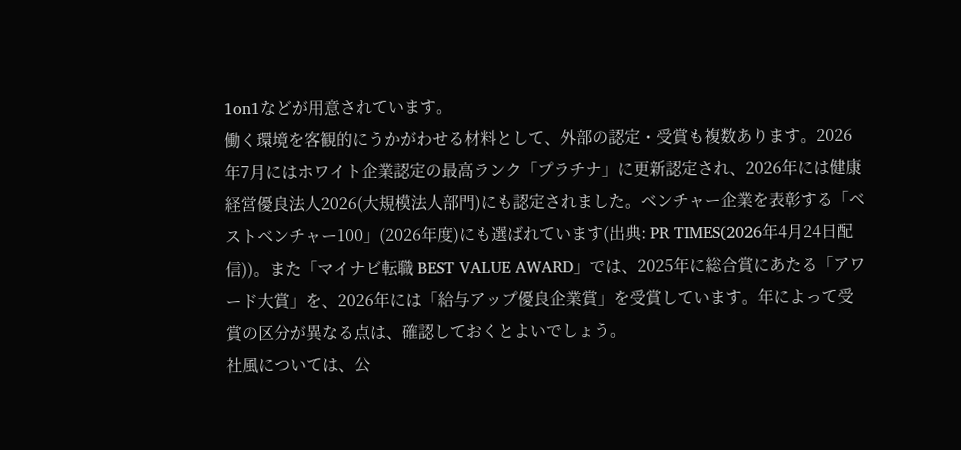1on1などが用意されています。
働く環境を客観的にうかがわせる材料として、外部の認定・受賞も複数あります。2026年7月にはホワイト企業認定の最高ランク「プラチナ」に更新認定され、2026年には健康経営優良法人2026(大規模法人部門)にも認定されました。ベンチャー企業を表彰する「ベストベンチャー100」(2026年度)にも選ばれています(出典: PR TIMES(2026年4月24日配信))。また「マイナビ転職 BEST VALUE AWARD」では、2025年に総合賞にあたる「アワード大賞」を、2026年には「給与アップ優良企業賞」を受賞しています。年によって受賞の区分が異なる点は、確認しておくとよいでしょう。
社風については、公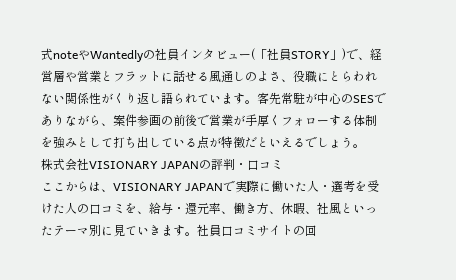式noteやWantedlyの社員インタビュー(「社員STORY」)で、経営層や営業とフラットに話せる風通しのよさ、役職にとらわれない関係性がくり返し語られています。客先常駐が中心のSESでありながら、案件参画の前後で営業が手厚くフォローする体制を強みとして打ち出している点が特徴だといえるでしょう。
株式会社VISIONARY JAPANの評判・口コミ
ここからは、VISIONARY JAPANで実際に働いた人・選考を受けた人の口コミを、給与・還元率、働き方、休暇、社風といったテーマ別に見ていきます。社員口コミサイトの回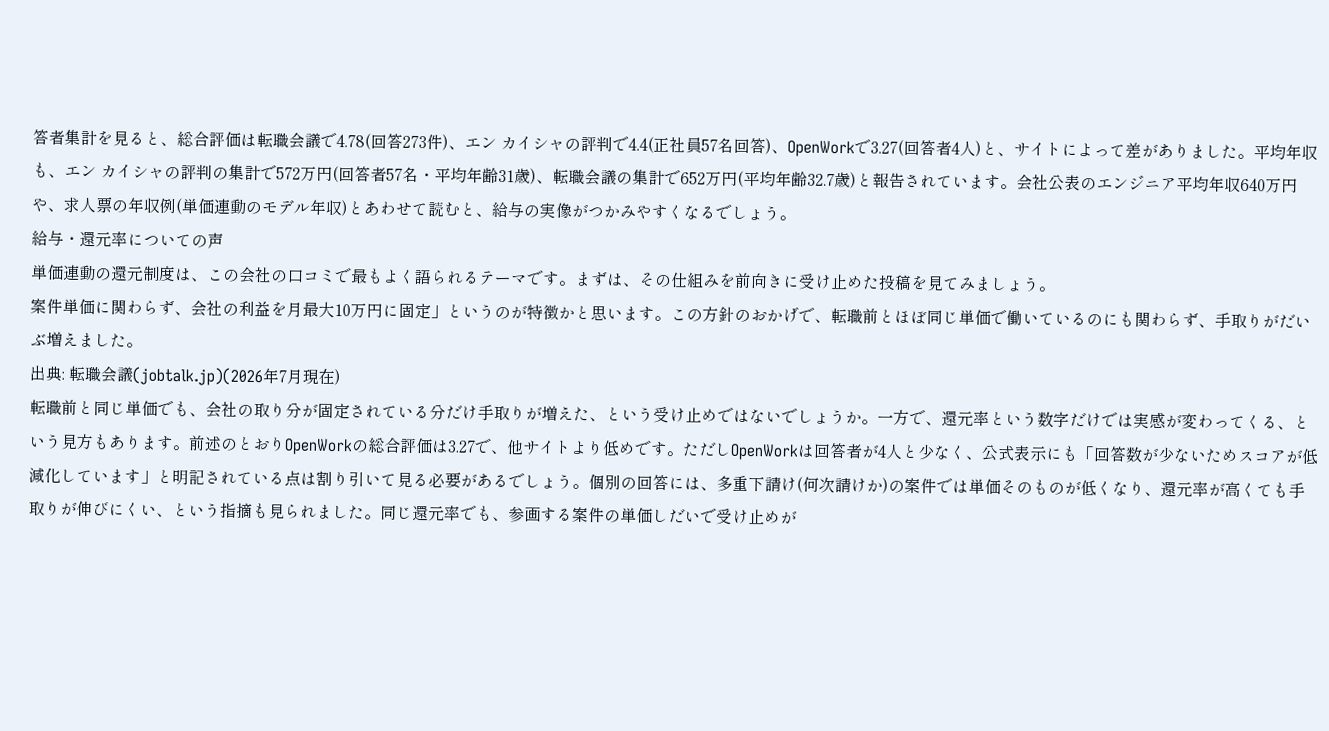答者集計を見ると、総合評価は転職会議で4.78(回答273件)、エン カイシャの評判で4.4(正社員57名回答)、OpenWorkで3.27(回答者4人)と、サイトによって差がありました。平均年収も、エン カイシャの評判の集計で572万円(回答者57名・平均年齢31歳)、転職会議の集計で652万円(平均年齢32.7歳)と報告されています。会社公表のエンジニア平均年収640万円や、求人票の年収例(単価連動のモデル年収)とあわせて読むと、給与の実像がつかみやすくなるでしょう。
給与・還元率についての声
単価連動の還元制度は、この会社の口コミで最もよく語られるテーマです。まずは、その仕組みを前向きに受け止めた投稿を見てみましょう。
案件単価に関わらず、会社の利益を月最大10万円に固定」というのが特徴かと思います。この方針のおかげで、転職前とほぼ同じ単価で働いているのにも関わらず、手取りがだいぶ増えました。
出典: 転職会議(jobtalk.jp)(2026年7月現在)
転職前と同じ単価でも、会社の取り分が固定されている分だけ手取りが増えた、という受け止めではないでしょうか。一方で、還元率という数字だけでは実感が変わってくる、という見方もあります。前述のとおりOpenWorkの総合評価は3.27で、他サイトより低めです。ただしOpenWorkは回答者が4人と少なく、公式表示にも「回答数が少ないためスコアが低減化しています」と明記されている点は割り引いて見る必要があるでしょう。個別の回答には、多重下請け(何次請けか)の案件では単価そのものが低くなり、還元率が高くても手取りが伸びにくい、という指摘も見られました。同じ還元率でも、参画する案件の単価しだいで受け止めが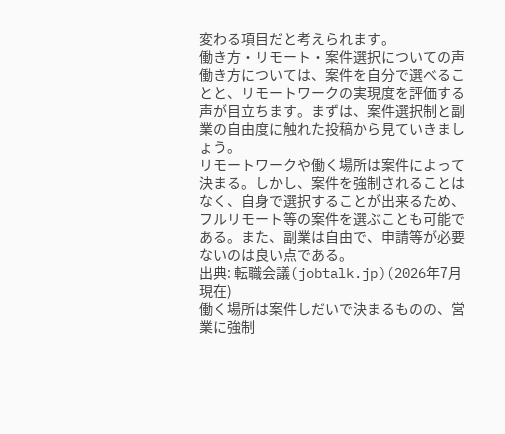変わる項目だと考えられます。
働き方・リモート・案件選択についての声
働き方については、案件を自分で選べることと、リモートワークの実現度を評価する声が目立ちます。まずは、案件選択制と副業の自由度に触れた投稿から見ていきましょう。
リモートワークや働く場所は案件によって決まる。しかし、案件を強制されることはなく、自身で選択することが出来るため、フルリモート等の案件を選ぶことも可能である。また、副業は自由で、申請等が必要ないのは良い点である。
出典: 転職会議(jobtalk.jp)(2026年7月現在)
働く場所は案件しだいで決まるものの、営業に強制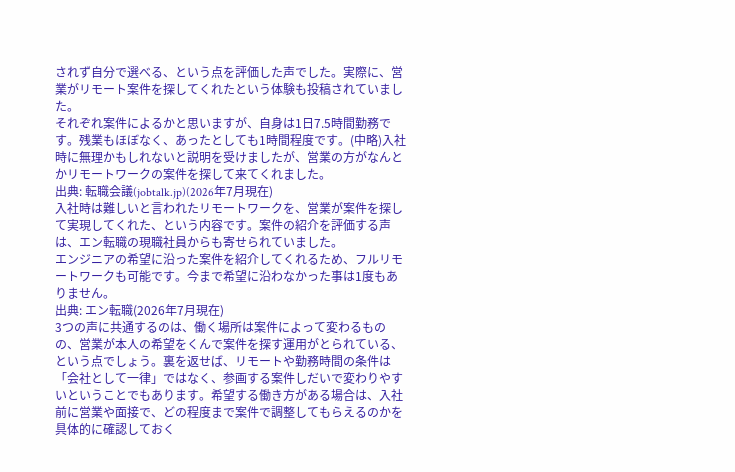されず自分で選べる、という点を評価した声でした。実際に、営業がリモート案件を探してくれたという体験も投稿されていました。
それぞれ案件によるかと思いますが、自身は1日7.5時間勤務です。残業もほぼなく、あったとしても1時間程度です。(中略)入社時に無理かもしれないと説明を受けましたが、営業の方がなんとかリモートワークの案件を探して来てくれました。
出典: 転職会議(jobtalk.jp)(2026年7月現在)
入社時は難しいと言われたリモートワークを、営業が案件を探して実現してくれた、という内容です。案件の紹介を評価する声は、エン転職の現職社員からも寄せられていました。
エンジニアの希望に沿った案件を紹介してくれるため、フルリモートワークも可能です。今まで希望に沿わなかった事は1度もありません。
出典: エン転職(2026年7月現在)
3つの声に共通するのは、働く場所は案件によって変わるものの、営業が本人の希望をくんで案件を探す運用がとられている、という点でしょう。裏を返せば、リモートや勤務時間の条件は「会社として一律」ではなく、参画する案件しだいで変わりやすいということでもあります。希望する働き方がある場合は、入社前に営業や面接で、どの程度まで案件で調整してもらえるのかを具体的に確認しておく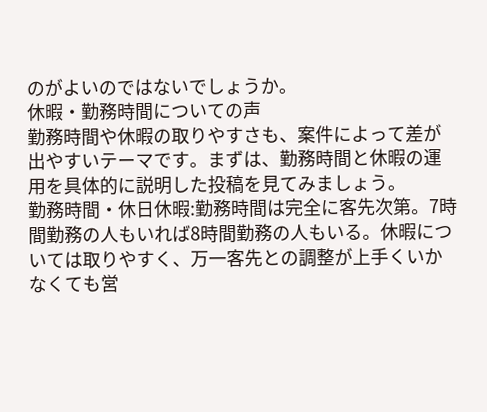のがよいのではないでしょうか。
休暇・勤務時間についての声
勤務時間や休暇の取りやすさも、案件によって差が出やすいテーマです。まずは、勤務時間と休暇の運用を具体的に説明した投稿を見てみましょう。
勤務時間・休日休暇:勤務時間は完全に客先次第。7時間勤務の人もいれば8時間勤務の人もいる。休暇については取りやすく、万一客先との調整が上手くいかなくても営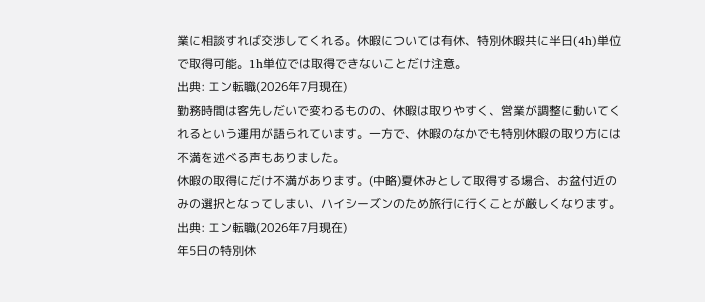業に相談すれば交渉してくれる。休暇については有休、特別休暇共に半日(4h)単位で取得可能。1h単位では取得できないことだけ注意。
出典: エン転職(2026年7月現在)
勤務時間は客先しだいで変わるものの、休暇は取りやすく、営業が調整に動いてくれるという運用が語られています。一方で、休暇のなかでも特別休暇の取り方には不満を述べる声もありました。
休暇の取得にだけ不満があります。(中略)夏休みとして取得する場合、お盆付近のみの選択となってしまい、ハイシーズンのため旅行に行くことが厳しくなります。
出典: エン転職(2026年7月現在)
年5日の特別休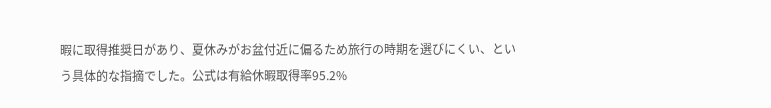暇に取得推奨日があり、夏休みがお盆付近に偏るため旅行の時期を選びにくい、という具体的な指摘でした。公式は有給休暇取得率95.2%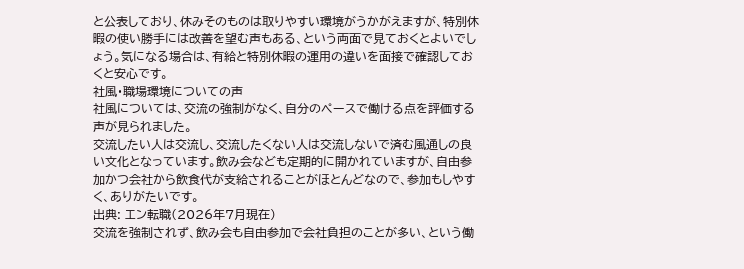と公表しており、休みそのものは取りやすい環境がうかがえますが、特別休暇の使い勝手には改善を望む声もある、という両面で見ておくとよいでしょう。気になる場合は、有給と特別休暇の運用の違いを面接で確認しておくと安心です。
社風・職場環境についての声
社風については、交流の強制がなく、自分のペースで働ける点を評価する声が見られました。
交流したい人は交流し、交流したくない人は交流しないで済む風通しの良い文化となっています。飲み会なども定期的に開かれていますが、自由参加かつ会社から飲食代が支給されることがほとんどなので、参加もしやすく、ありがたいです。
出典: エン転職(2026年7月現在)
交流を強制されず、飲み会も自由参加で会社負担のことが多い、という働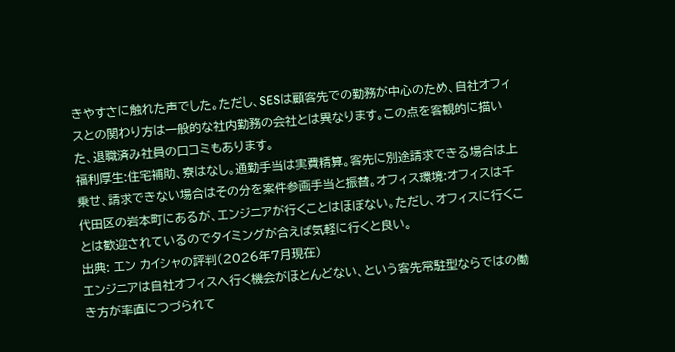きやすさに触れた声でした。ただし、SESは顧客先での勤務が中心のため、自社オフィスとの関わり方は一般的な社内勤務の会社とは異なります。この点を客観的に描いた、退職済み社員の口コミもあります。
福利厚生:住宅補助、寮はなし。通勤手当は実費精算。客先に別途請求できる場合は上乗せ、請求できない場合はその分を案件参画手当と振替。オフィス環境:オフィスは千代田区の岩本町にあるが、エンジニアが行くことはほぼない。ただし、オフィスに行くことは歓迎されているのでタイミングが合えば気軽に行くと良い。
出典: エン カイシャの評判(2026年7月現在)
エンジニアは自社オフィスへ行く機会がほとんどない、という客先常駐型ならではの働き方が率直につづられて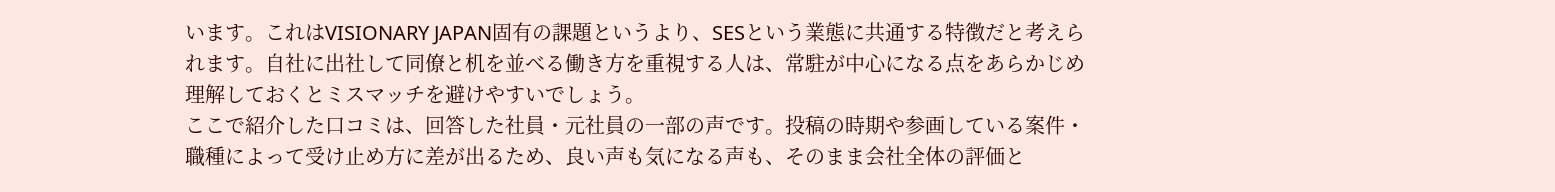います。これはVISIONARY JAPAN固有の課題というより、SESという業態に共通する特徴だと考えられます。自社に出社して同僚と机を並べる働き方を重視する人は、常駐が中心になる点をあらかじめ理解しておくとミスマッチを避けやすいでしょう。
ここで紹介した口コミは、回答した社員・元社員の一部の声です。投稿の時期や参画している案件・職種によって受け止め方に差が出るため、良い声も気になる声も、そのまま会社全体の評価と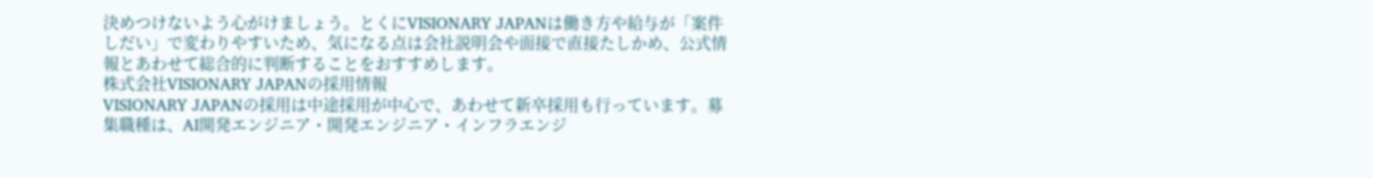決めつけないよう心がけましょう。とくにVISIONARY JAPANは働き方や給与が「案件しだい」で変わりやすいため、気になる点は会社説明会や面接で直接たしかめ、公式情報とあわせて総合的に判断することをおすすめします。
株式会社VISIONARY JAPANの採用情報
VISIONARY JAPANの採用は中途採用が中心で、あわせて新卒採用も行っています。募集職種は、AI開発エンジニア・開発エンジニア・インフラエンジ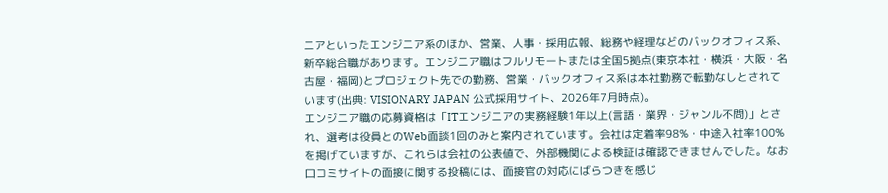ニアといったエンジニア系のほか、営業、人事・採用広報、総務や経理などのバックオフィス系、新卒総合職があります。エンジニア職はフルリモートまたは全国5拠点(東京本社・横浜・大阪・名古屋・福岡)とプロジェクト先での勤務、営業・バックオフィス系は本社勤務で転勤なしとされています(出典: VISIONARY JAPAN 公式採用サイト、2026年7月時点)。
エンジニア職の応募資格は「ITエンジニアの実務経験1年以上(言語・業界・ジャンル不問)」とされ、選考は役員とのWeb面談1回のみと案内されています。会社は定着率98%・中途入社率100%を掲げていますが、これらは会社の公表値で、外部機関による検証は確認できませんでした。なお口コミサイトの面接に関する投稿には、面接官の対応にばらつきを感じ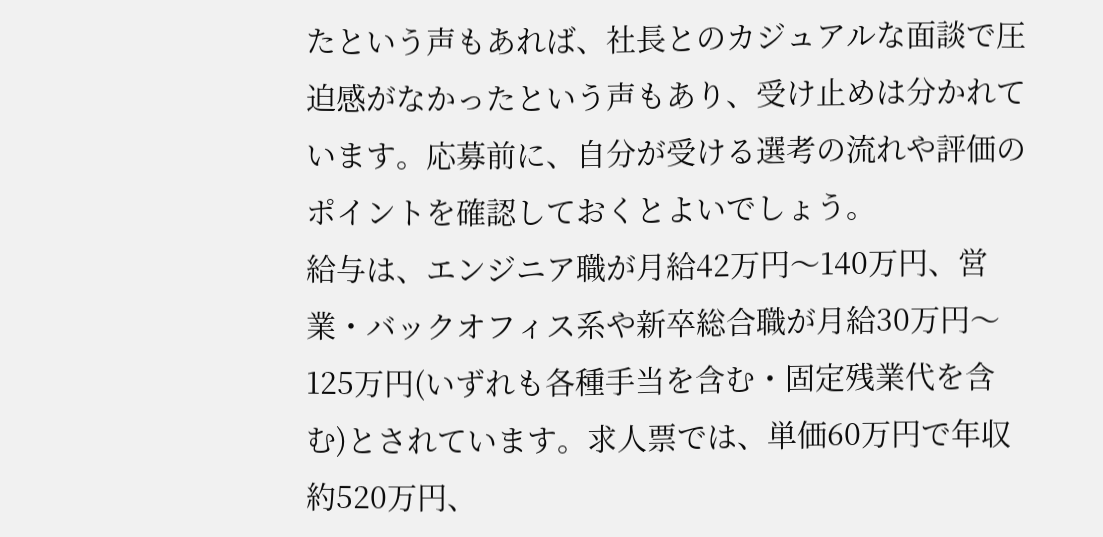たという声もあれば、社長とのカジュアルな面談で圧迫感がなかったという声もあり、受け止めは分かれています。応募前に、自分が受ける選考の流れや評価のポイントを確認しておくとよいでしょう。
給与は、エンジニア職が月給42万円〜140万円、営業・バックオフィス系や新卒総合職が月給30万円〜125万円(いずれも各種手当を含む・固定残業代を含む)とされています。求人票では、単価60万円で年収約520万円、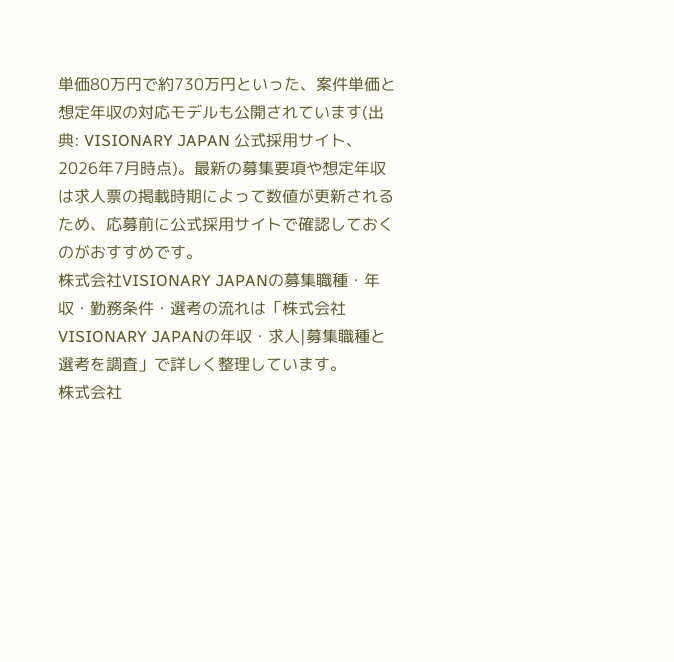単価80万円で約730万円といった、案件単価と想定年収の対応モデルも公開されています(出典: VISIONARY JAPAN 公式採用サイト、2026年7月時点)。最新の募集要項や想定年収は求人票の掲載時期によって数値が更新されるため、応募前に公式採用サイトで確認しておくのがおすすめです。
株式会社VISIONARY JAPANの募集職種・年収・勤務条件・選考の流れは「株式会社VISIONARY JAPANの年収・求人|募集職種と選考を調査」で詳しく整理しています。
株式会社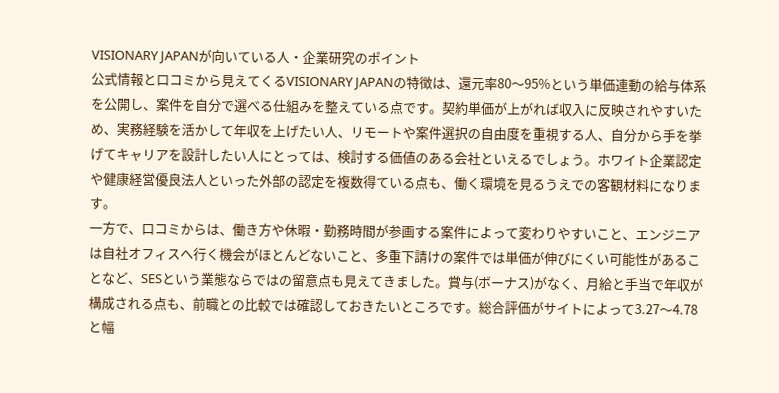VISIONARY JAPANが向いている人・企業研究のポイント
公式情報と口コミから見えてくるVISIONARY JAPANの特徴は、還元率80〜95%という単価連動の給与体系を公開し、案件を自分で選べる仕組みを整えている点です。契約単価が上がれば収入に反映されやすいため、実務経験を活かして年収を上げたい人、リモートや案件選択の自由度を重視する人、自分から手を挙げてキャリアを設計したい人にとっては、検討する価値のある会社といえるでしょう。ホワイト企業認定や健康経営優良法人といった外部の認定を複数得ている点も、働く環境を見るうえでの客観材料になります。
一方で、口コミからは、働き方や休暇・勤務時間が参画する案件によって変わりやすいこと、エンジニアは自社オフィスへ行く機会がほとんどないこと、多重下請けの案件では単価が伸びにくい可能性があることなど、SESという業態ならではの留意点も見えてきました。賞与(ボーナス)がなく、月給と手当で年収が構成される点も、前職との比較では確認しておきたいところです。総合評価がサイトによって3.27〜4.78と幅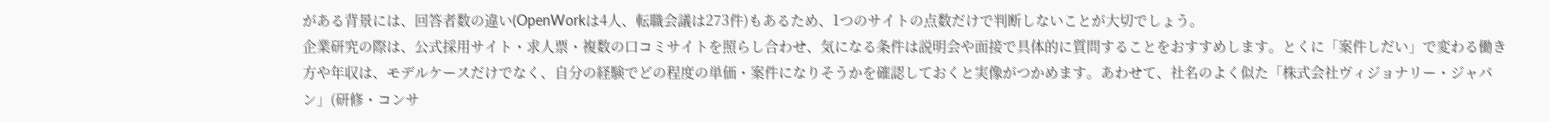がある背景には、回答者数の違い(OpenWorkは4人、転職会議は273件)もあるため、1つのサイトの点数だけで判断しないことが大切でしょう。
企業研究の際は、公式採用サイト・求人票・複数の口コミサイトを照らし合わせ、気になる条件は説明会や面接で具体的に質問することをおすすめします。とくに「案件しだい」で変わる働き方や年収は、モデルケースだけでなく、自分の経験でどの程度の単価・案件になりそうかを確認しておくと実像がつかめます。あわせて、社名のよく似た「株式会社ヴィジョナリー・ジャパン」(研修・コンサ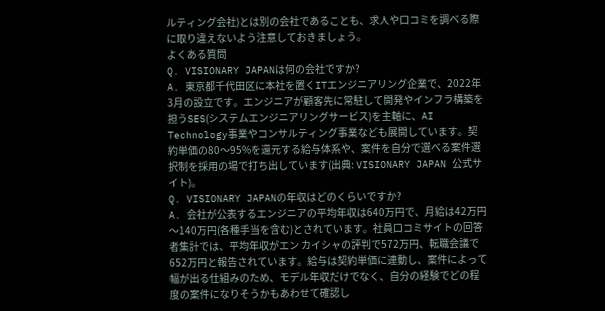ルティング会社)とは別の会社であることも、求人や口コミを調べる際に取り違えないよう注意しておきましょう。
よくある質問
Q. VISIONARY JAPANは何の会社ですか?
A. 東京都千代田区に本社を置くITエンジニアリング企業で、2022年3月の設立です。エンジニアが顧客先に常駐して開発やインフラ構築を担うSES(システムエンジニアリングサービス)を主軸に、AI Technology事業やコンサルティング事業なども展開しています。契約単価の80〜95%を還元する給与体系や、案件を自分で選べる案件選択制を採用の場で打ち出しています(出典: VISIONARY JAPAN 公式サイト)。
Q. VISIONARY JAPANの年収はどのくらいですか?
A. 会社が公表するエンジニアの平均年収は640万円で、月給は42万円〜140万円(各種手当を含む)とされています。社員口コミサイトの回答者集計では、平均年収がエン カイシャの評判で572万円、転職会議で652万円と報告されています。給与は契約単価に連動し、案件によって幅が出る仕組みのため、モデル年収だけでなく、自分の経験でどの程度の案件になりそうかもあわせて確認し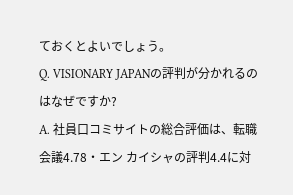ておくとよいでしょう。
Q. VISIONARY JAPANの評判が分かれるのはなぜですか?
A. 社員口コミサイトの総合評価は、転職会議4.78・エン カイシャの評判4.4に対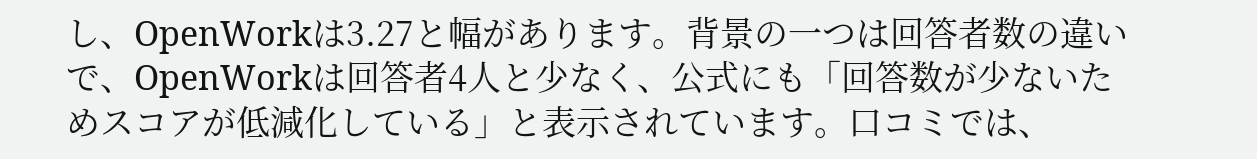し、OpenWorkは3.27と幅があります。背景の一つは回答者数の違いで、OpenWorkは回答者4人と少なく、公式にも「回答数が少ないためスコアが低減化している」と表示されています。口コミでは、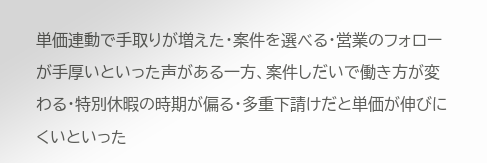単価連動で手取りが増えた・案件を選べる・営業のフォローが手厚いといった声がある一方、案件しだいで働き方が変わる・特別休暇の時期が偏る・多重下請けだと単価が伸びにくいといった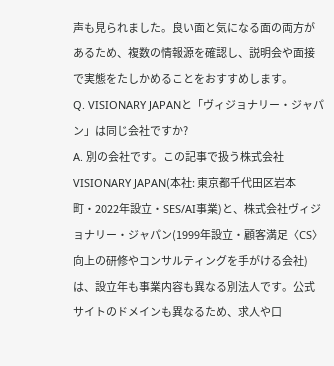声も見られました。良い面と気になる面の両方があるため、複数の情報源を確認し、説明会や面接で実態をたしかめることをおすすめします。
Q. VISIONARY JAPANと「ヴィジョナリー・ジャパン」は同じ会社ですか?
A. 別の会社です。この記事で扱う株式会社VISIONARY JAPAN(本社: 東京都千代田区岩本町・2022年設立・SES/AI事業)と、株式会社ヴィジョナリー・ジャパン(1999年設立・顧客満足〈CS〉向上の研修やコンサルティングを手がける会社)は、設立年も事業内容も異なる別法人です。公式サイトのドメインも異なるため、求人や口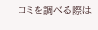コミを調べる際は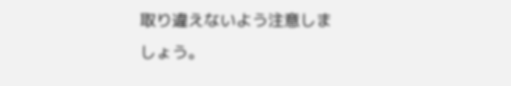取り違えないよう注意しましょう。